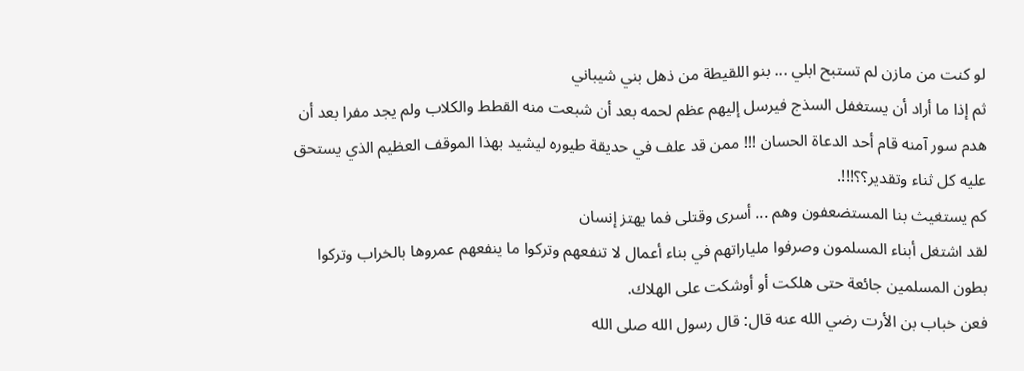لو كنت من مازن لم تستبح ابلي ... بنو اللقيطة من ذهل بني شيباني
ثم إذا ما أراد أن يستغفل السذج فيرسل إليهم عظم لحمه بعد أن شبعت منه القطط والكلاب ولم يجد مفرا بعد أن هدم سور آمنه قام أحد الدعاة الحسان !!! ممن قد علف في حديقة طيوره ليشيد بهذا الموقف العظيم الذي يستحق عليه كل ثناء وتقدير؟؟!!!.
كم يستغيث بنا المستضعفون وهم ... أسرى وقتلى فما يهتز إنسان
لقد اشتغل أبناء المسلمون وصرفوا ملياراتهم في بناء أعمال لا تنفعهم وتركوا ما ينفعهم عمروها بالخراب وتركوا بطون المسلمين جائعة حتى هلكت أو أوشكت على الهلاك.
فعن خباب بن الأرت رضي الله عنه قال: قال رسول الله صلى الله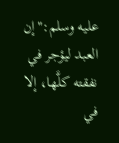عليه وسلم:"إن العبد ليؤجر في نفقته كلَّها، إلا في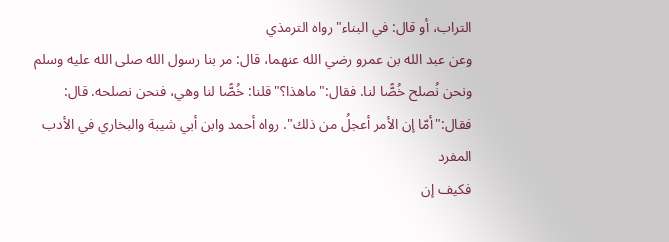التراب، أو قال: في البناء"رواه الترمذي
وعن عبد الله بن عمرو رضي الله عنهما، قال: مر بنا رسول الله صلى الله عليه وسلم ونحن نُصلح خُصًّا لنا. فقال:"ماهذا؟"قلنا: خُصًّا لنا وهي، فنحن نصلحه. قال: فقال:"أمّا إن الأمر أعجلُ من ذلك". رواه أحمد وابن أبي شيبة والبخاري في الأدب المفرد
فكيف إن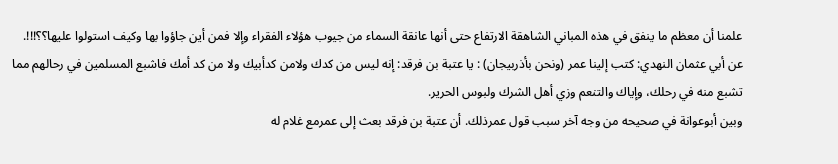علمنا أن معظم ما ينفق في هذه المباني الشاهقة الارتفاع حتى أنها عانقة السماء من جيوب هؤلاء الفقراء وإلا فمن أين جاؤوا بها وكيف استولوا عليها؟؟!!!.
عن أبي عثمان النهدي: كتب إلينا عمر (ونحن بأذربيجان) : يا عتبة بن فرقد: إنه ليس من كدك ولامن كدأبيك ولا من كد أمك فاشبع المسلمين في رحالهم مما تشبع منه في رحلك، وإياك والتنعم وزي أهل الشرك ولبوس الحرير.
وبين أبوعوانة في صحيحه من وجه آخر سبب قول عمرذلك. أن عتبة بن فرقد بعث إلى عمرمع غلام له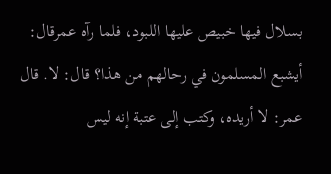بسلال فيها خبيص عليها اللبود، فلما رآه عمرقال: أيشبع المسلمون في رحالهم من هذا؟ قال: لا. قال عمر: لا أريده، وكتب إلى عتبة إنه ليس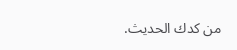من كدك الحديث.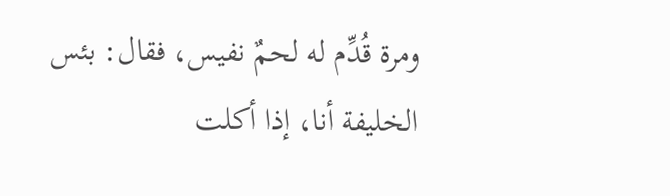ومرة قُدِّم له لحمٌ نفيس، فقال: بئس الخليفة أنا، إذا أكلت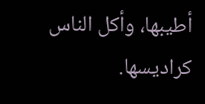أطيبها، وأكل الناس كراديسها.